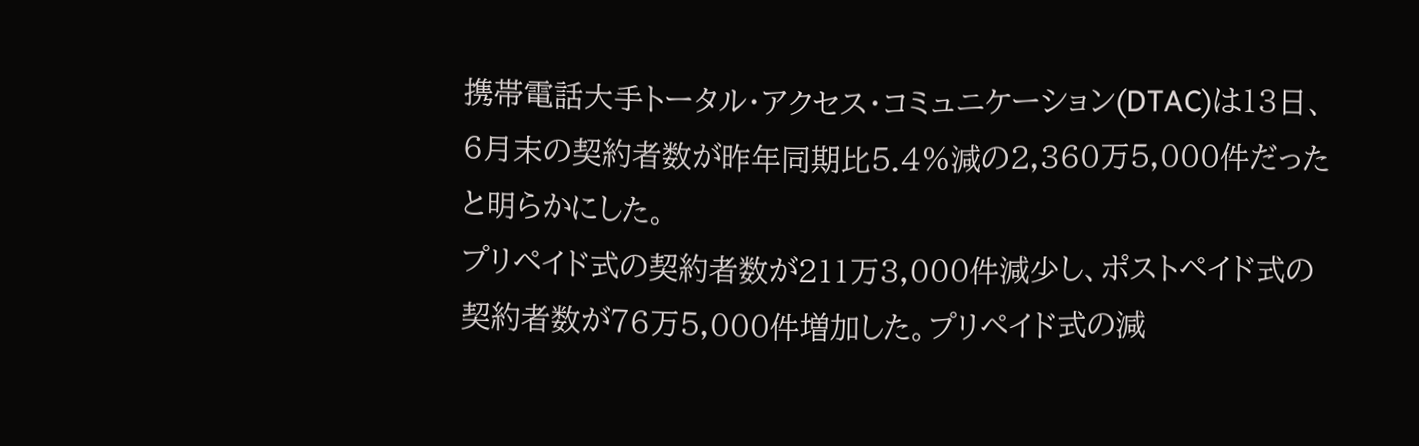携帯電話大手トータル・アクセス・コミュニケーション(DTAC)は13日、6月末の契約者数が昨年同期比5.4%減の2,360万5,000件だったと明らかにした。
プリペイド式の契約者数が211万3,000件減少し、ポストペイド式の契約者数が76万5,000件増加した。プリペイド式の減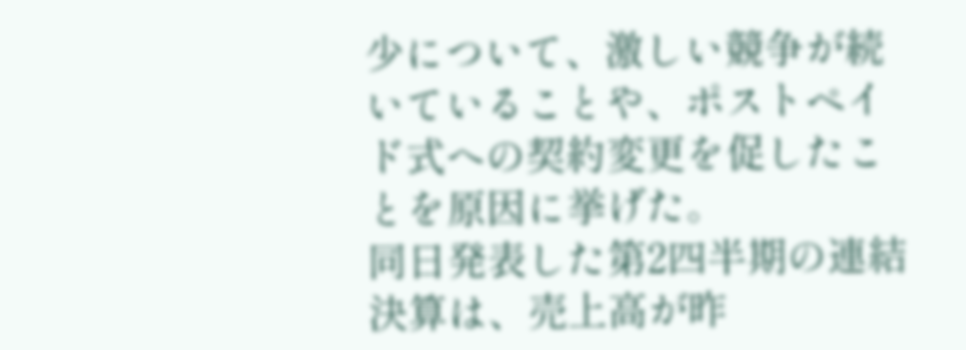少について、激しい競争が続いていることや、ポストペイド式への契約変更を促したことを原因に挙げた。
同日発表した第2四半期の連結決算は、売上高が昨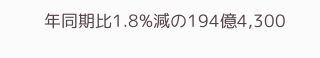年同期比1.8%減の194億4,300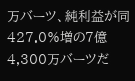万バーツ、純利益が同427.0%増の7億4,300万バーツだ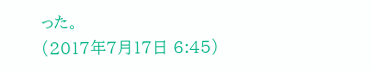った。
(2017年7月17日 6:45)